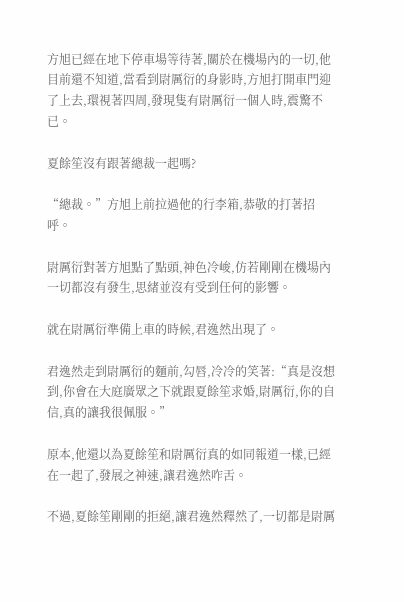方旭已經在地下停車場等待著,關於在機場內的一切,他目前還不知道,當看到尉厲衍的身影時,方旭打開車門迎了上去,環視著四周,發現隻有尉厲衍一個人時,震驚不已。

夏餘笙沒有跟著總裁一起嗎?

“總裁。”方旭上前拉過他的行李箱,恭敬的打著招呼。

尉厲衍對著方旭點了點頭,神色冷峻,仿若剛剛在機場內一切都沒有發生,思緒並沒有受到任何的影響。

就在尉厲衍準備上車的時候,君逸然出現了。

君逸然走到尉厲衍的麵前,勾唇,冷冷的笑著:“真是沒想到,你會在大庭廣眾之下就跟夏餘笙求婚,尉厲衍,你的自信,真的讓我很佩服。”

原本,他還以為夏餘笙和尉厲衍真的如同報道一樣,已經在一起了,發展之神速,讓君逸然咋舌。

不過,夏餘笙剛剛的拒絕,讓君逸然釋然了,一切都是尉厲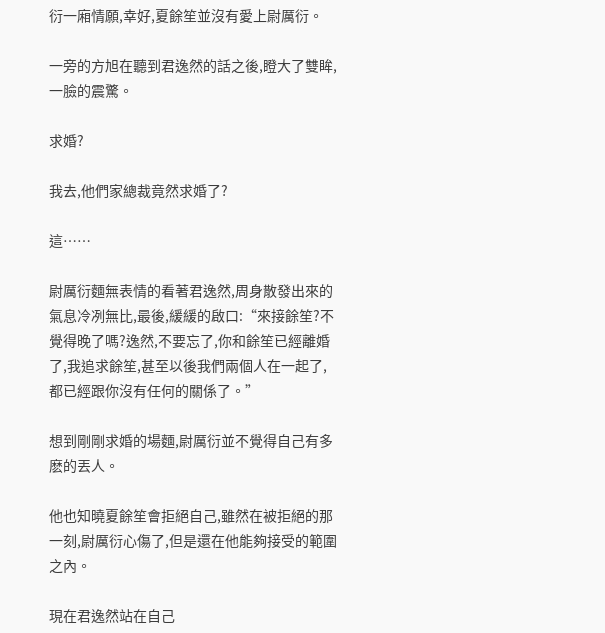衍一廂情願,幸好,夏餘笙並沒有愛上尉厲衍。

一旁的方旭在聽到君逸然的話之後,瞪大了雙眸,一臉的震驚。

求婚?

我去,他們家總裁竟然求婚了?

這……

尉厲衍麵無表情的看著君逸然,周身散發出來的氣息冷冽無比,最後,緩緩的啟口:“來接餘笙?不覺得晚了嗎?逸然,不要忘了,你和餘笙已經離婚了,我追求餘笙,甚至以後我們兩個人在一起了,都已經跟你沒有任何的關係了。”

想到剛剛求婚的場麵,尉厲衍並不覺得自己有多麽的丟人。

他也知曉夏餘笙會拒絕自己,雖然在被拒絕的那一刻,尉厲衍心傷了,但是還在他能夠接受的範圍之內。

現在君逸然站在自己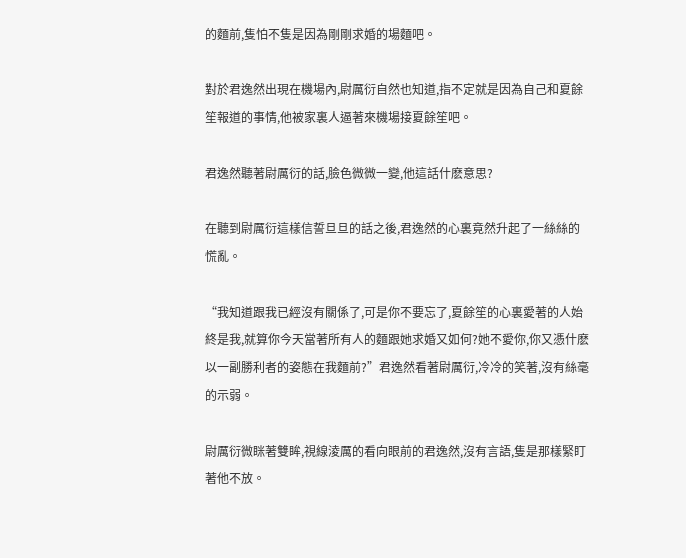的麵前,隻怕不隻是因為剛剛求婚的場麵吧。

對於君逸然出現在機場內,尉厲衍自然也知道,指不定就是因為自己和夏餘笙報道的事情,他被家裏人逼著來機場接夏餘笙吧。

君逸然聽著尉厲衍的話,臉色微微一變,他這話什麽意思?

在聽到尉厲衍這樣信誓旦旦的話之後,君逸然的心裏竟然升起了一絲絲的慌亂。

“我知道跟我已經沒有關係了,可是你不要忘了,夏餘笙的心裏愛著的人始終是我,就算你今天當著所有人的麵跟她求婚又如何?她不愛你,你又憑什麽以一副勝利者的姿態在我麵前?”君逸然看著尉厲衍,冷冷的笑著,沒有絲毫的示弱。

尉厲衍微眯著雙眸,視線淩厲的看向眼前的君逸然,沒有言語,隻是那樣緊盯著他不放。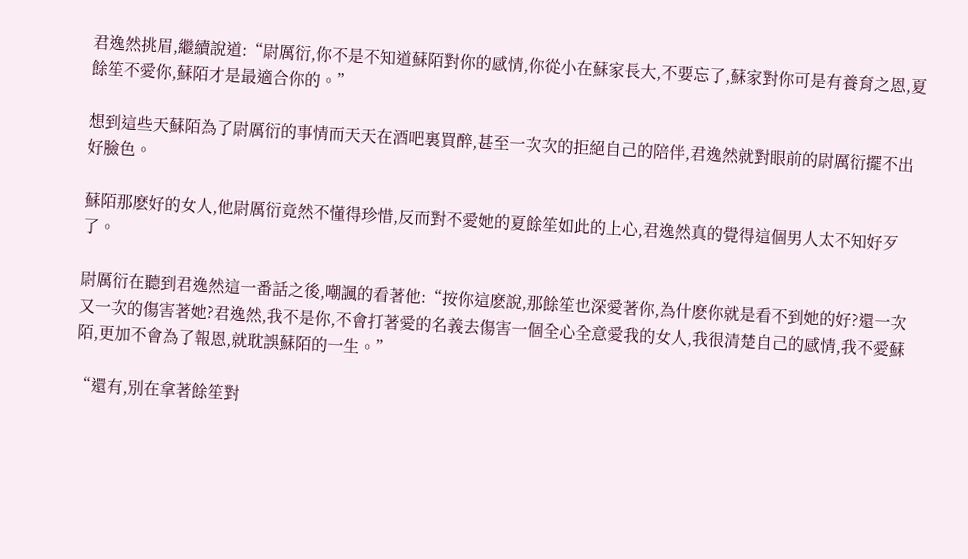君逸然挑眉,繼續說道:“尉厲衍,你不是不知道蘇陌對你的感情,你從小在蘇家長大,不要忘了,蘇家對你可是有養育之恩,夏餘笙不愛你,蘇陌才是最適合你的。”

想到這些天蘇陌為了尉厲衍的事情而天天在酒吧裏買醉,甚至一次次的拒絕自己的陪伴,君逸然就對眼前的尉厲衍擺不出好臉色。

蘇陌那麽好的女人,他尉厲衍竟然不懂得珍惜,反而對不愛她的夏餘笙如此的上心,君逸然真的覺得這個男人太不知好歹了。

尉厲衍在聽到君逸然這一番話之後,嘲諷的看著他:“按你這麽說,那餘笙也深愛著你,為什麽你就是看不到她的好?還一次又一次的傷害著她?君逸然,我不是你,不會打著愛的名義去傷害一個全心全意愛我的女人,我很清楚自己的感情,我不愛蘇陌,更加不會為了報恩,就耽誤蘇陌的一生。”

“還有,別在拿著餘笙對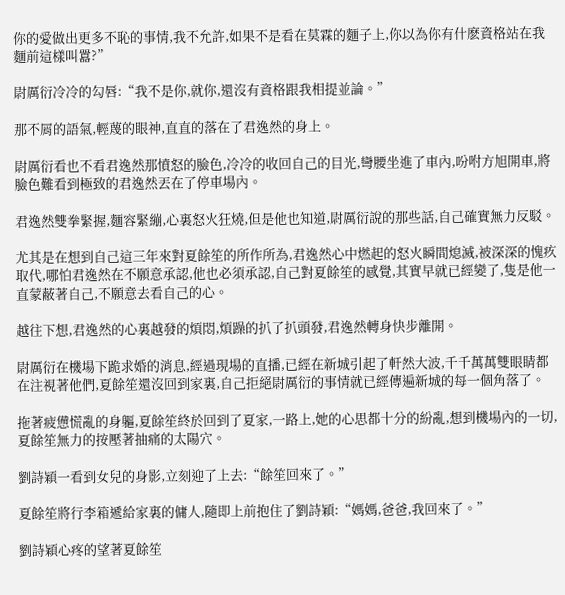你的愛做出更多不恥的事情,我不允許,如果不是看在莫霖的麵子上,你以為你有什麽資格站在我麵前這樣叫囂?”

尉厲衍冷冷的勾唇:“我不是你,就你,還沒有資格跟我相提並論。”

那不屑的語氣,輕蔑的眼神,直直的落在了君逸然的身上。

尉厲衍看也不看君逸然那憤怒的臉色,冷冷的收回自己的目光,彎腰坐進了車內,吩咐方旭開車,將臉色難看到極致的君逸然丟在了停車場內。

君逸然雙拳緊握,麵容緊繃,心裏怒火狂燒,但是他也知道,尉厲衍說的那些話,自己確實無力反駁。

尤其是在想到自己這三年來對夏餘笙的所作所為,君逸然心中燃起的怒火瞬間熄滅,被深深的愧疚取代,哪怕君逸然在不願意承認,他也必須承認,自己對夏餘笙的感覺,其實早就已經變了,隻是他一直蒙蔽著自己,不願意去看自己的心。

越往下想,君逸然的心裏越發的煩悶,煩躁的扒了扒頭發,君逸然轉身快步離開。

尉厲衍在機場下跪求婚的消息,經過現場的直播,已經在新城引起了軒然大波,千千萬萬雙眼睛都在注視著他們,夏餘笙還沒回到家裏,自己拒絕尉厲衍的事情就已經傳遍新城的每一個角落了。

拖著疲憊慌亂的身軀,夏餘笙終於回到了夏家,一路上,她的心思都十分的紛亂,想到機場內的一切,夏餘笙無力的按壓著抽痛的太陽穴。

劉詩穎一看到女兒的身影,立刻迎了上去:“餘笙回來了。”

夏餘笙將行李箱遞給家裏的傭人,隨即上前抱住了劉詩穎:“媽媽,爸爸,我回來了。”

劉詩穎心疼的望著夏餘笙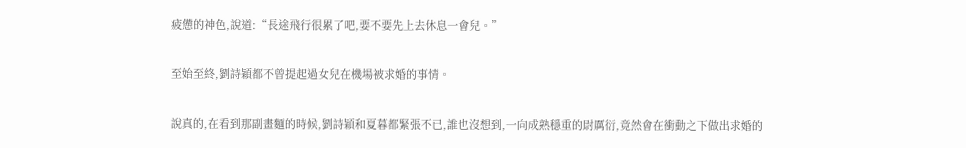疲憊的神色,說道:“長途飛行很累了吧,要不要先上去休息一會兒。”

至始至終,劉詩穎都不曾提起過女兒在機場被求婚的事情。

說真的,在看到那副畫麵的時候,劉詩穎和夏暮都緊張不已,誰也沒想到,一向成熟穩重的尉厲衍,竟然會在衝動之下做出求婚的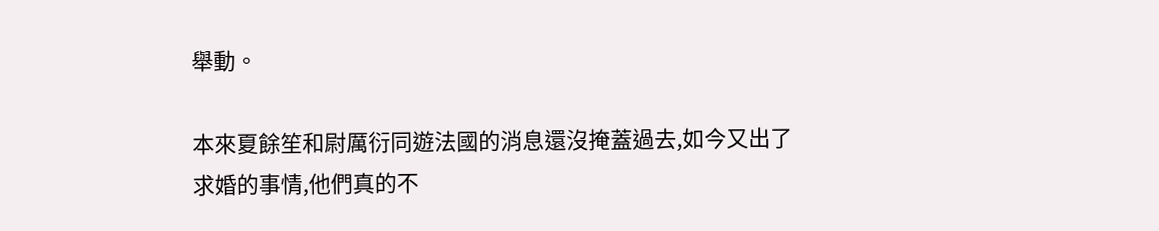舉動。

本來夏餘笙和尉厲衍同遊法國的消息還沒掩蓋過去,如今又出了求婚的事情,他們真的不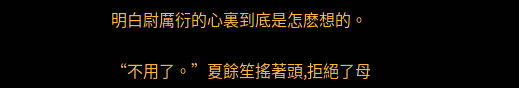明白尉厲衍的心裏到底是怎麽想的。

“不用了。”夏餘笙搖著頭,拒絕了母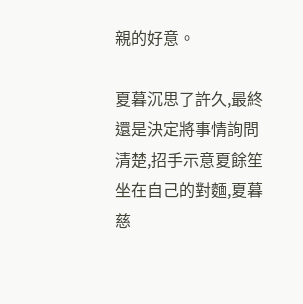親的好意。

夏暮沉思了許久,最終還是決定將事情詢問清楚,招手示意夏餘笙坐在自己的對麵,夏暮慈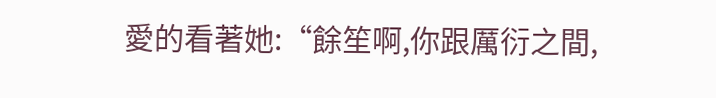愛的看著她:“餘笙啊,你跟厲衍之間,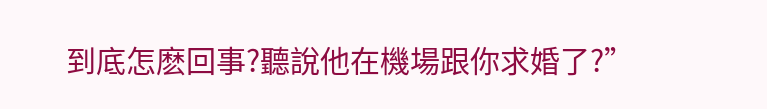到底怎麽回事?聽說他在機場跟你求婚了?”